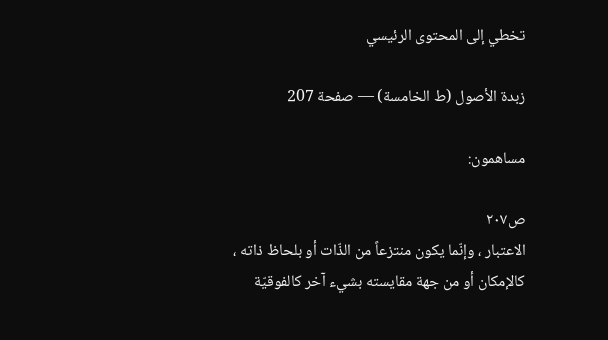تخطي إلى المحتوى الرئيسي

زبدة الأصول (ط الخامسة) — صفحة 207

مساهمون:

ص٢٠٧
الاعتبار ، وإنّما يكون منتزعاً من الذّات أو بلحاظ ذاته ، كالإمكان أو من جهة مقايسته بشيء آخر كالفوقيّة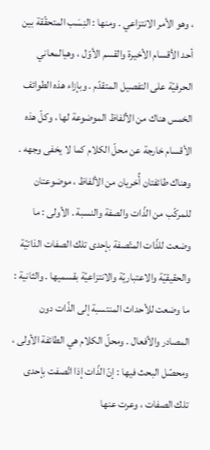، وهو الأمر الانتزاعي . ومنها : النِسَب المتحقّقة بين أحد الأقسام الأخيرة والقسم الأوّل ، وهيالمعاني الحرفيّة على التفصيل المتقدّم . وبإزاء هذه الطوائف الخمس هناك من الألفاظ الموضوعة لها ، وكلّ هذه الأقسام خارجة عن محلّ الكلام كما لا يخفى وجهه . وهناك طائفتان أُخريان من الألفاظ ، موضوعتان للمركّب من الذّات والصفة والنسبة . الأولى : ما وضعت للذّات المتّصفة بإحدى تلك الصفات الذاتيّة والحقيقيّة والاعتباريّة والانتزاعيّة بقسميها . والثانية : ما وضعت للأحداث المنتسبة إلى الذّات دون المصادر والأفعال . ومحلّ الكلام هي الطائفة الأولى ، ومحصّل البحث فيها : إنّ الذّات إذا اتّصفت بإحدى تلك الصفات ، وعرت عنها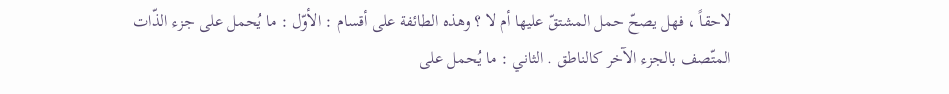لاحقاً ، فهل يصحّ حمل المشتقّ عليها أم لا ؟ وهذه الطائفة على أقسام : الأوّل : ما يُحمل على جزء الذّات المتّصف بالجزء الآخر كالناطق . الثاني : ما يُحمل على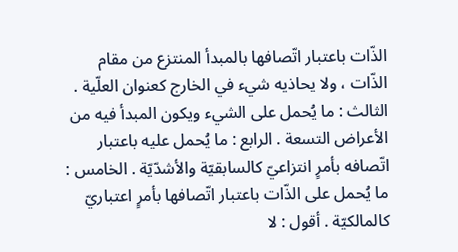الذّات باعتبار اتّصافها بالمبدأ المنتزع من مقام الذّات ، ولا يحاذيه شيء في الخارج كعنوان العلّية . الثالث : ما يُحمل على الشيء ويكون المبدأ فيه من الأعراض التسعة . الرابع : ما يُحمل عليه باعتبار اتّصافه بأمرٍ انتزاعيّ كالسابقيّة والأشدّيّة . الخامس : ما يُحمل على الذّات باعتبار اتّصافها بأمرٍ اعتباريّ كالمالكيّة . أقول : لا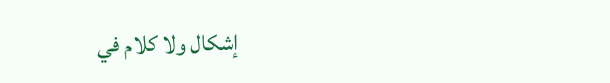إشكال ولا كلام في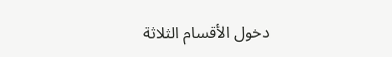دخول الأقسام الثلاثة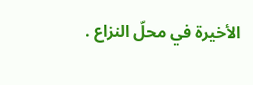الأخيرة في محلّ النزاع .